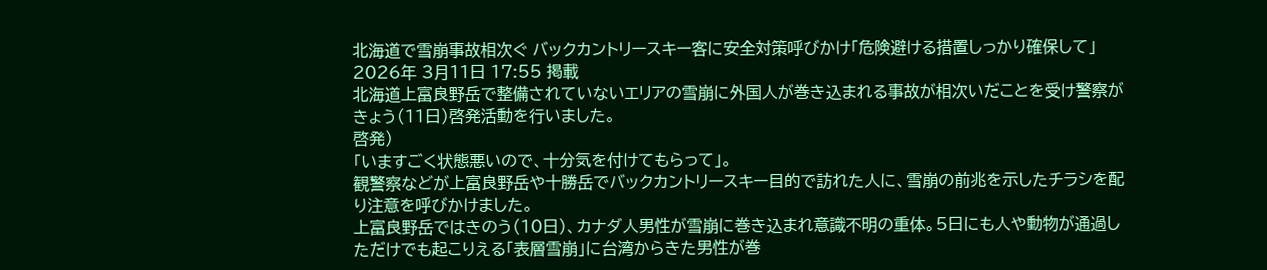北海道で雪崩事故相次ぐ バックカントリースキー客に安全対策呼びかけ「危険避ける措置しっかり確保して」
2026年 3月11日 17:55 掲載
北海道上富良野岳で整備されていないエリアの雪崩に外国人が巻き込まれる事故が相次いだことを受け警察がきょう(11日)啓発活動を行いました。
啓発)
「いますごく状態悪いので、十分気を付けてもらって」。
観警察などが上富良野岳や十勝岳でバックカントリースキー目的で訪れた人に、雪崩の前兆を示したチラシを配り注意を呼びかけました。
上富良野岳ではきのう(10日)、カナダ人男性が雪崩に巻き込まれ意識不明の重体。5日にも人や動物が通過しただけでも起こりえる「表層雪崩」に台湾からきた男性が巻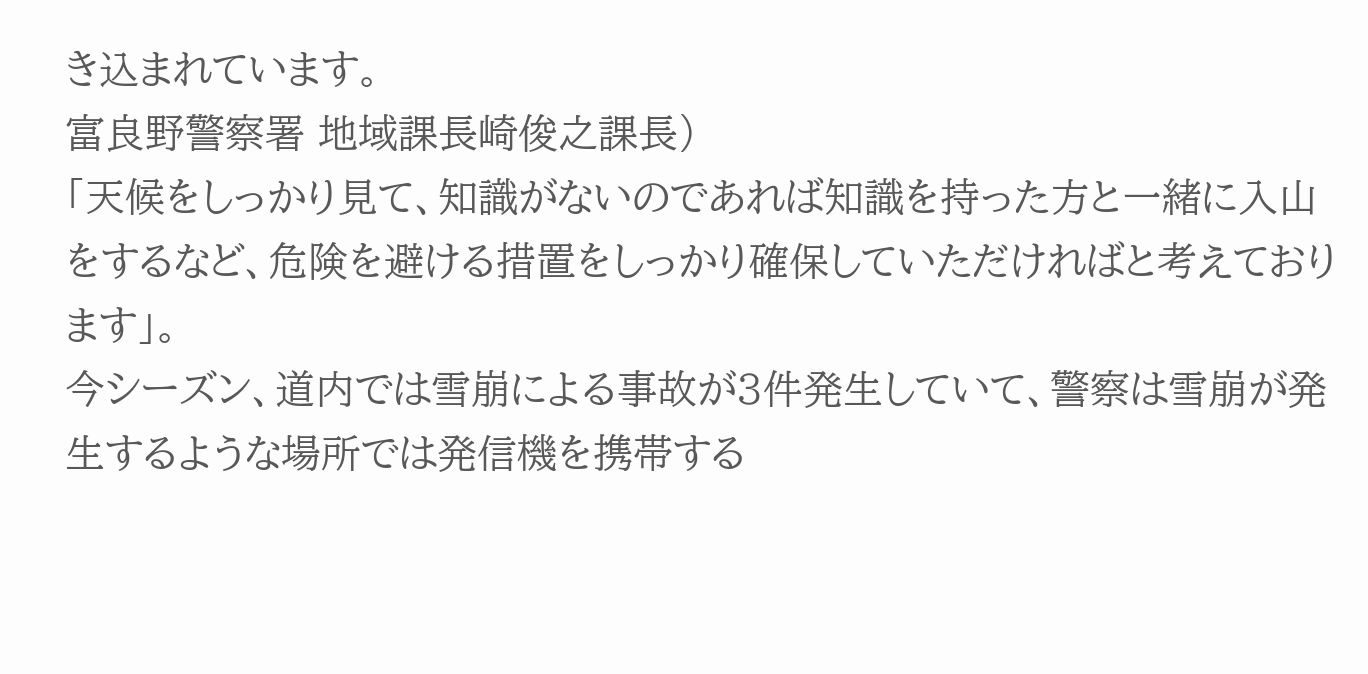き込まれています。
富良野警察署 地域課長崎俊之課長)
「天候をしっかり見て、知識がないのであれば知識を持った方と一緒に入山をするなど、危険を避ける措置をしっかり確保していただければと考えております」。
今シーズン、道内では雪崩による事故が3件発生していて、警察は雪崩が発生するような場所では発信機を携帯する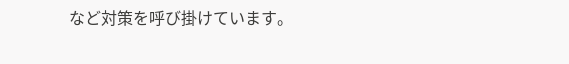など対策を呼び掛けています。